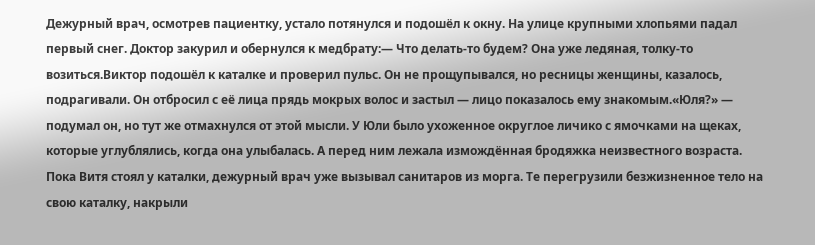Дежурный врач, осмотрев пациентку, устало потянулся и подошёл к окну. На улице крупными хлопьями падал первый снег. Доктор закурил и обернулся к медбрату:— Что делать-то будем? Она уже ледяная, толку-то возиться.Виктор подошёл к каталке и проверил пульс. Он не прощупывался, но ресницы женщины, казалось, подрагивали. Он отбросил с её лица прядь мокрых волос и застыл — лицо показалось ему знакомым.«Юля?» — подумал он, но тут же отмахнулся от этой мысли. У Юли было ухоженное округлое личико с ямочками на щеках, которые углублялись, когда она улыбалась. А перед ним лежала измождённая бродяжка неизвестного возраста.
Пока Витя стоял у каталки, дежурный врач уже вызывал санитаров из морга. Те перегрузили безжизненное тело на свою каталку, накрыли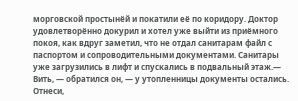морговской простынёй и покатили её по коридору. Доктор удовлетворённо докурил и хотел уже выйти из приёмного покоя, как вдруг заметил, что не отдал санитарам файл с паспортом и сопроводительными документами. Санитары уже загрузились в лифт и спускались в подвальный этаж.— Вить, — обратился он, — у утопленницы документы остались. Отнеси,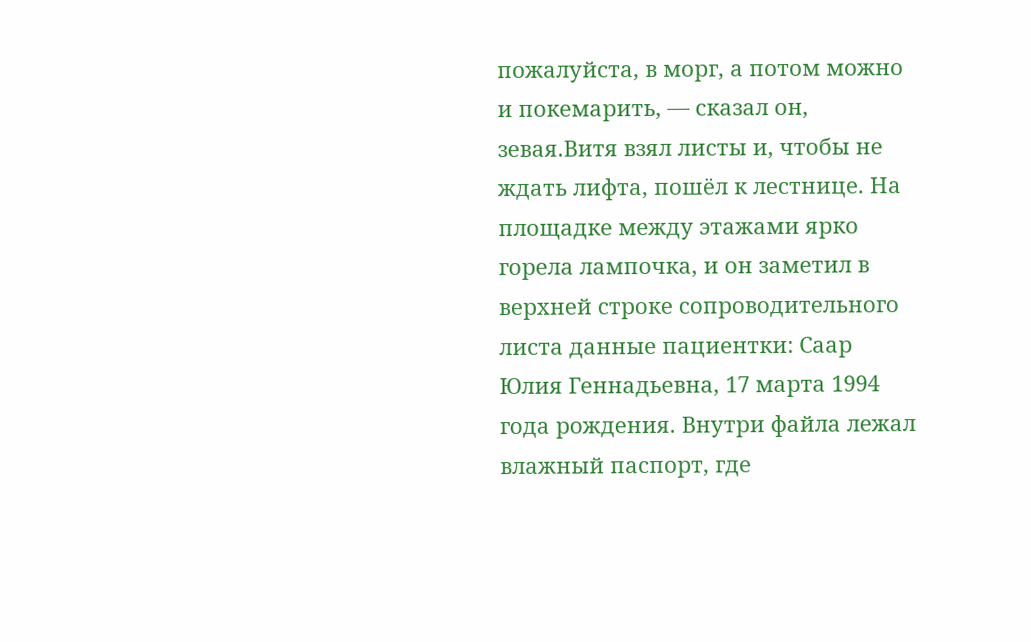пожалуйста, в морг, а потом можно и покемарить, — сказал он, зевая.Витя взял листы и, чтобы не ждать лифта, пошёл к лестнице. На площадке между этажами ярко горела лампочка, и он заметил в верхней строке сопроводительного листа данные пациентки: Саар Юлия Геннадьевна, 17 марта 1994 года рождения. Внутри файла лежал влажный паспорт, где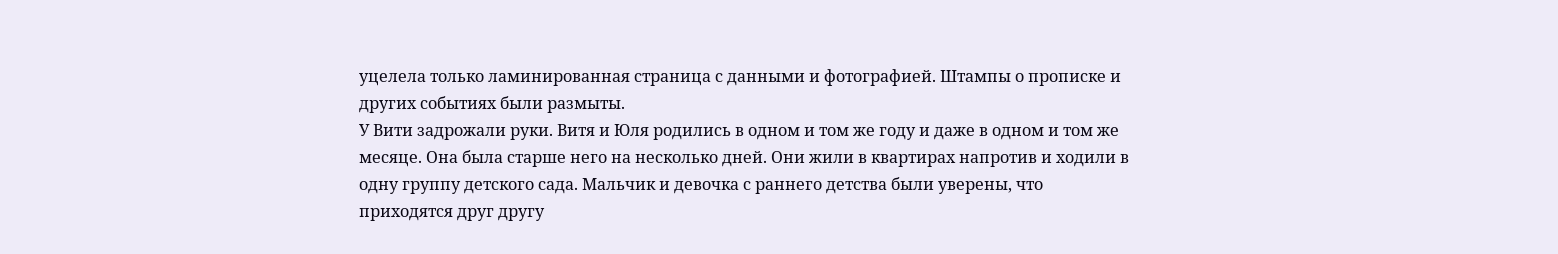уцелела только ламинированная страница с данными и фотографией. Штампы о прописке и других событиях были размыты.
У Вити задрожали руки. Витя и Юля родились в одном и том же году и даже в одном и том же месяце. Она была старше него на несколько дней. Они жили в квартирах напротив и ходили в одну группу детского сада. Мальчик и девочка с раннего детства были уверены, что приходятся друг другу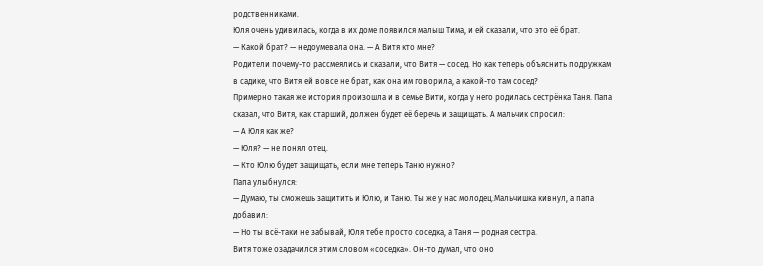родственниками.
Юля очень удивилась, когда в их доме появился малыш Тима, и ей сказали, что это её брат.
— Какой брат? — недоумевала она. — А Витя кто мне?
Родители почему-то рассмеялись и сказали, что Витя — сосед. Но как теперь объяснить подружкам в садике, что Витя ей вовсе не брат, как она им говорила, а какой-то там сосед?
Примерно такая же история произошла и в семье Вити, когда у него родилась сестрёнка Таня. Папа сказал, что Витя, как старший, должен будет её беречь и защищать. А мальчик спросил:
— А Юля как же?
— Юля? — не понял отец.
— Кто Юлю будет защищать, если мне теперь Таню нужно?
Папа улыбнулся:
— Думаю, ты сможешь защитить и Юлю, и Таню. Ты же у нас молодец.Мальчишка кивнул, а папа добавил:
— Но ты всё-таки не забывай, Юля тебе просто соседка, а Таня — родная сестра.
Витя тоже озадачился этим словом «соседка». Он-то думал, что оно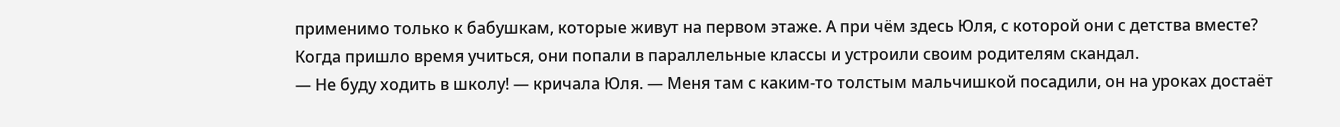применимо только к бабушкам, которые живут на первом этаже. А при чём здесь Юля, с которой они с детства вместе?
Когда пришло время учиться, они попали в параллельные классы и устроили своим родителям скандал.
— Не буду ходить в школу! — кричала Юля. — Меня там с каким-то толстым мальчишкой посадили, он на уроках достаёт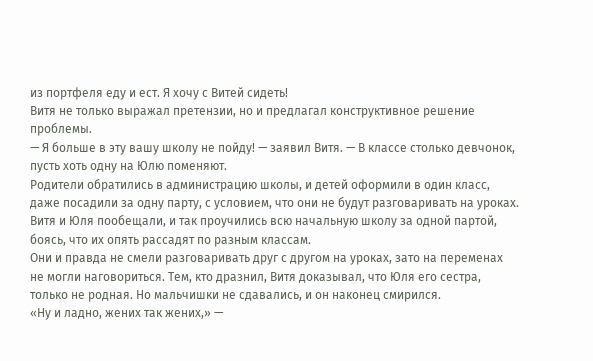из портфеля еду и ест. Я хочу с Витей сидеть!
Витя не только выражал претензии, но и предлагал конструктивное решение проблемы.
— Я больше в эту вашу школу не пойду! — заявил Витя. — В классе столько девчонок, пусть хоть одну на Юлю поменяют.
Родители обратились в администрацию школы, и детей оформили в один класс, даже посадили за одну парту, с условием, что они не будут разговаривать на уроках. Витя и Юля пообещали, и так проучились всю начальную школу за одной партой, боясь, что их опять рассадят по разным классам.
Они и правда не смели разговаривать друг с другом на уроках, зато на переменах не могли наговориться. Тем, кто дразнил, Витя доказывал, что Юля его сестра, только не родная. Но мальчишки не сдавались, и он наконец смирился.
«Ну и ладно, жених так жених,» —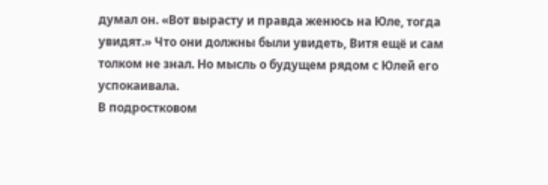думал он. «Вот вырасту и правда женюсь на Юле, тогда увидят.» Что они должны были увидеть, Витя ещё и сам толком не знал. Но мысль о будущем рядом с Юлей его успокаивала.
В подростковом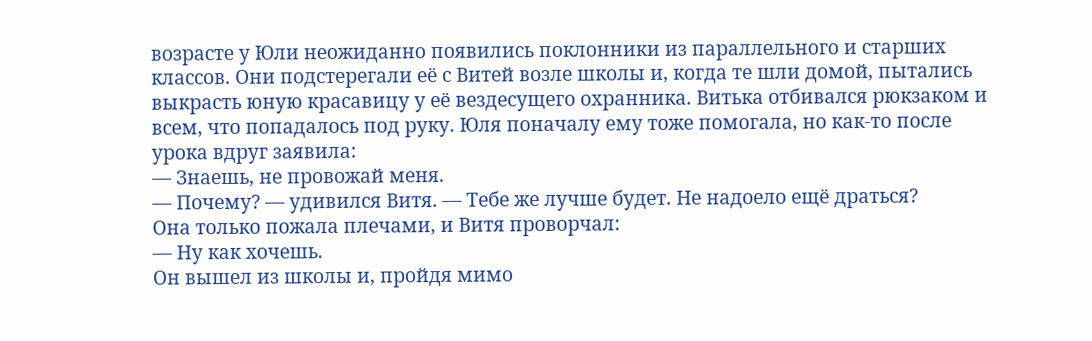возрасте у Юли неожиданно появились поклонники из параллельного и старших классов. Они подстерегали её с Витей возле школы и, когда те шли домой, пытались выкрасть юную красавицу у её вездесущего охранника. Витька отбивался рюкзаком и всем, что попадалось под руку. Юля поначалу ему тоже помогала, но как-то после урока вдруг заявила:
— Знаешь, не провожай меня.
— Почему? — удивился Витя. — Тебе же лучше будет. Не надоело ещё драться?
Она только пожала плечами, и Витя проворчал:
— Ну как хочешь.
Он вышел из школы и, пройдя мимо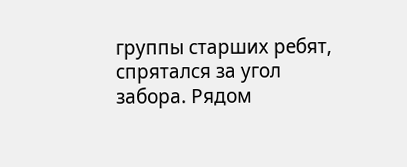группы старших ребят, спрятался за угол забора. Рядом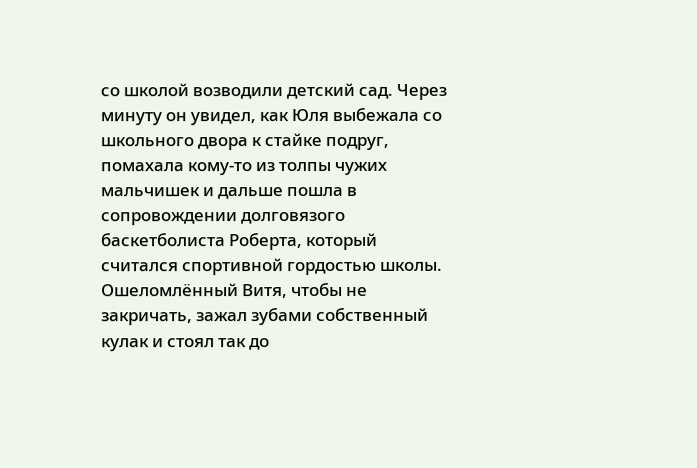со школой возводили детский сад. Через минуту он увидел, как Юля выбежала со школьного двора к стайке подруг, помахала кому-то из толпы чужих мальчишек и дальше пошла в сопровождении долговязого баскетболиста Роберта, который считался спортивной гордостью школы. Ошеломлённый Витя, чтобы не закричать, зажал зубами собственный кулак и стоял так до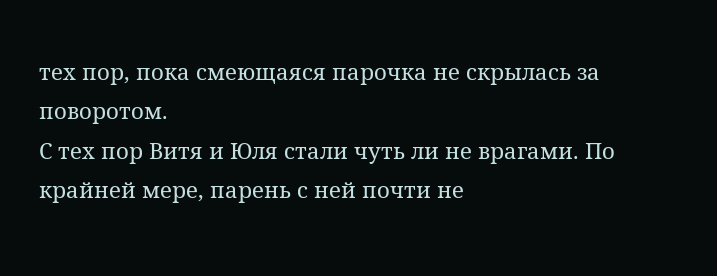тех пор, пока смеющаяся парочка не скрылась за поворотом.
С тех пор Витя и Юля стали чуть ли не врагами. По крайней мере, парень с ней почти не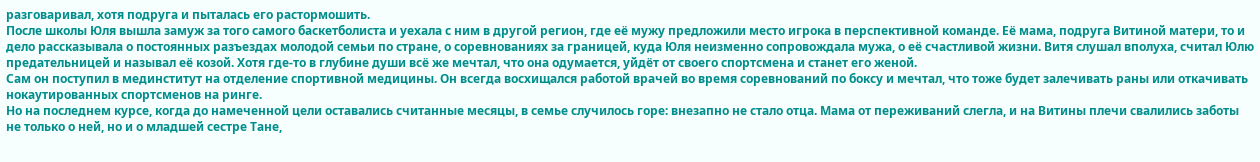разговаривал, хотя подруга и пыталась его растормошить.
После школы Юля вышла замуж за того самого баскетболиста и уехала с ним в другой регион, где её мужу предложили место игрока в перспективной команде. Её мама, подруга Витиной матери, то и дело рассказывала о постоянных разъездах молодой семьи по стране, о соревнованиях за границей, куда Юля неизменно сопровождала мужа, о её счастливой жизни. Витя слушал вполуха, считал Юлю предательницей и называл её козой. Хотя где-то в глубине души всё же мечтал, что она одумается, уйдёт от своего спортсмена и станет его женой.
Сам он поступил в мединститут на отделение спортивной медицины. Он всегда восхищался работой врачей во время соревнований по боксу и мечтал, что тоже будет залечивать раны или откачивать нокаутированных спортсменов на ринге.
Но на последнем курсе, когда до намеченной цели оставались считанные месяцы, в семье случилось горе: внезапно не стало отца. Мама от переживаний слегла, и на Витины плечи свалились заботы не только о ней, но и о младшей сестре Тане,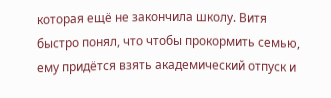которая ещё не закончила школу. Витя быстро понял, что чтобы прокормить семью, ему придётся взять академический отпуск и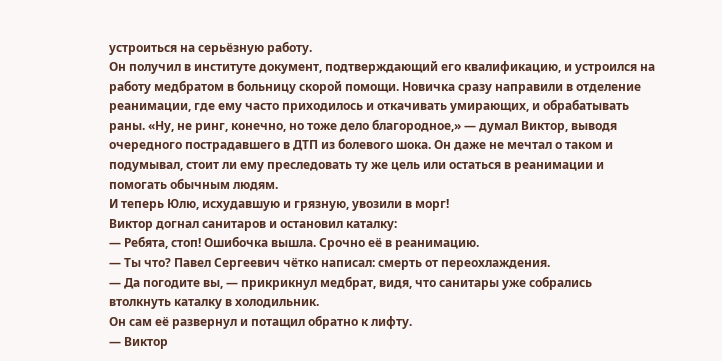устроиться на серьёзную работу.
Он получил в институте документ, подтверждающий его квалификацию, и устроился на работу медбратом в больницу скорой помощи. Новичка сразу направили в отделение реанимации, где ему часто приходилось и откачивать умирающих, и обрабатывать раны. «Ну, не ринг, конечно, но тоже дело благородное,» — думал Виктор, выводя очередного пострадавшего в ДТП из болевого шока. Он даже не мечтал о таком и подумывал, стоит ли ему преследовать ту же цель или остаться в реанимации и помогать обычным людям.
И теперь Юлю, исхудавшую и грязную, увозили в морг!
Виктор догнал санитаров и остановил каталку:
— Ребята, стоп! Ошибочка вышла. Срочно её в реанимацию.
— Ты что? Павел Сергеевич чётко написал: смерть от переохлаждения.
— Да погодите вы, — прикрикнул медбрат, видя, что санитары уже собрались втолкнуть каталку в холодильник.
Он сам её развернул и потащил обратно к лифту.
— Виктор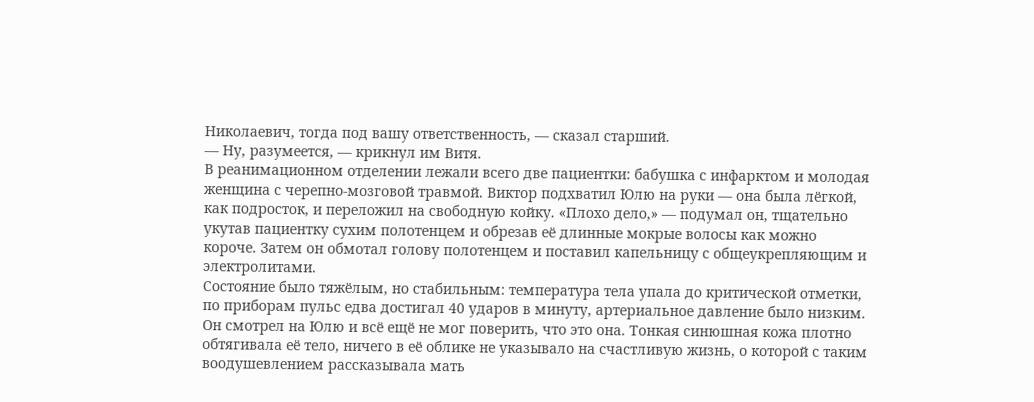Николаевич, тогда под вашу ответственность, — сказал старший.
— Ну, разумеется, — крикнул им Витя.
В реанимационном отделении лежали всего две пациентки: бабушка с инфарктом и молодая женщина с черепно-мозговой травмой. Виктор подхватил Юлю на руки — она была лёгкой, как подросток, и переложил на свободную койку. «Плохо дело,» — подумал он, тщательно укутав пациентку сухим полотенцем и обрезав её длинные мокрые волосы как можно короче. Затем он обмотал голову полотенцем и поставил капельницу с общеукрепляющим и электролитами.
Состояние было тяжёлым, но стабильным: температура тела упала до критической отметки, по приборам пульс едва достигал 40 ударов в минуту, артериальное давление было низким.
Он смотрел на Юлю и всё ещё не мог поверить, что это она. Тонкая синюшная кожа плотно обтягивала её тело, ничего в её облике не указывало на счастливую жизнь, о которой с таким воодушевлением рассказывала мать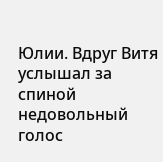Юлии. Вдруг Витя услышал за спиной недовольный голос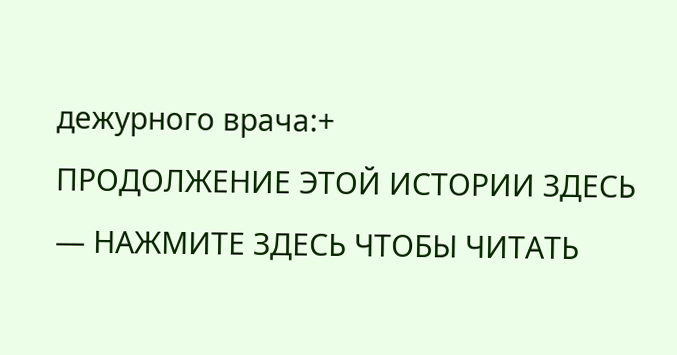дежурного врача:+
ПРОДОЛЖЕНИЕ ЭТОЙ ИСТОРИИ ЗДЕСЬ — НАЖМИТЕ ЗДЕСЬ ЧТОБЫ ЧИТАТЬ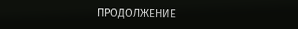ПРОДОЛЖЕНИЕ